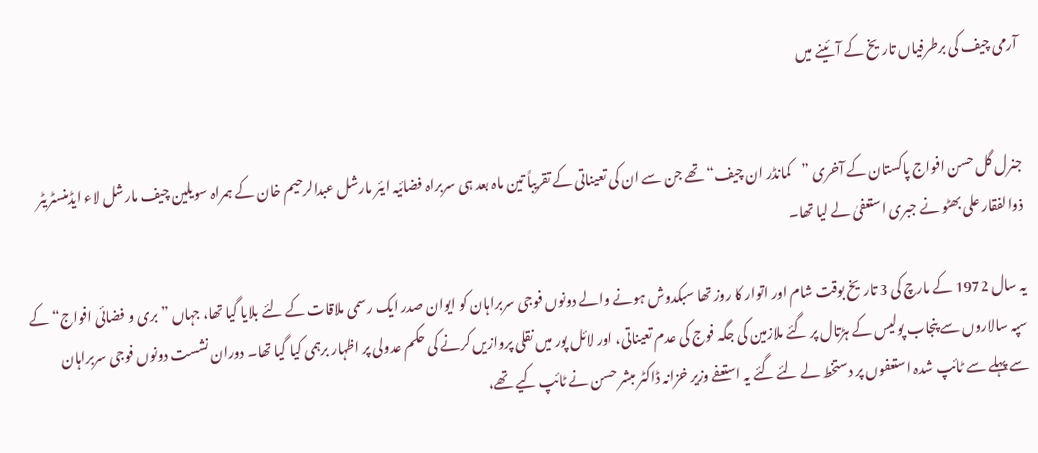آرمی چیف کی برطرفیاں تاریخ کے آئینے میں


جنرل گل حسن افواج پاکستان کے آخری ”کمانڈر ان چیف“ تھے جن سے ان کی تعیناتی کے تقریباً تین ماہ بعد ہی سربراہ فضائیہ ایئر مارشل عبدالرحیم خان کے ہمراہ سویلین چیف مارشل لاء ایڈمنسٹریٹر ذوالفقار علی بھٹو نے جبری استعفیٰ لے لیا تھا۔

یہ سال 1972 کے مارچ کی 3 تاریخ بوقت شام اور اتوار کا روز تھا سبکدوش ہونے والے دونوں فوجی سربراہان کو ایوان صدر ایک رسمی ملاقات کے لئے بلایا گیا تھا، جہاں ”بری و فضائی افواج“ کے سپہ سالاروں سے پنجاب پولیس کے ہڑتال پر گئے ملازمین کی جگہ فوج کی عدم تعیناتی، اور لائل پور میں نقلی پروازیں کرنے کی حکم عدولی پر اظہار برہمی کیا گیا تھا۔ دوران نشست دونوں فوجی سربراہان سے پہلے سے ٹائپ شدہ استعفوں پر دستخط لے لئے گئے یہ استعفے وزیر خزانہ ڈاکٹر مبشر حسن نے ٹائپ کیے تھے،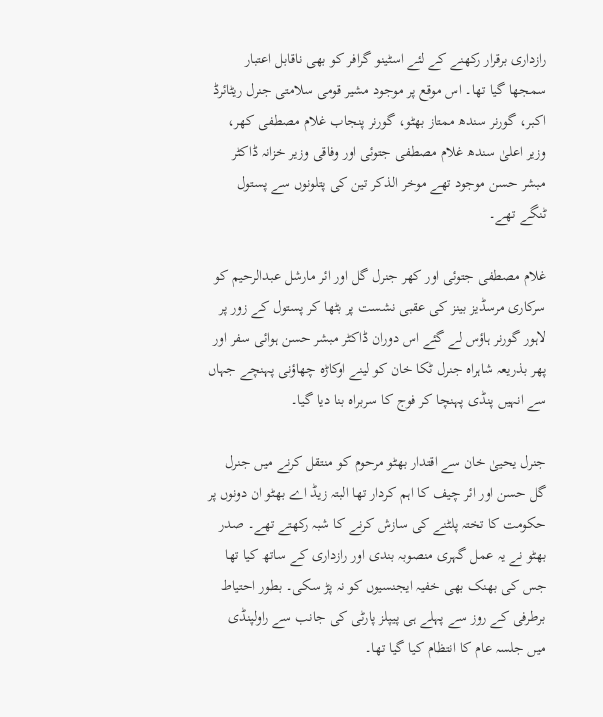رازداری برقرار رکھنے کے لئے اسٹینو گرافر کو بھی ناقابل اعتبار سمجھا گیا تھا۔ اس موقع پر موجود مشیر قومی سلامتی جنرل ریٹائرڈ اکبر، گورنر سندھ ممتاز بھٹو، گورنر پنجاب غلام مصطفی کھر، وزیر اعلیٰ سندھ غلام مصطفی جتوئی اور وفاقی وزیر خزانہ ڈاکٹر مبشر حسن موجود تھے موخر الذکر تین کی پتلونوں سے پستول ٹنگے تھے۔

غلام مصطفی جتوئی اور کھر جنرل گل اور ائر مارشل عبدالرحیم کو سرکاری مرسڈیز بینز کی عقبی نشست پر بٹھا کر پستول کے زور پر لاہور گورنر ہاؤس لے گئے اس دوران ڈاکٹر مبشر حسن ہوائی سفر اور پھر بذریعہ شاہراہ جنرل ٹکا خان کو لینے اوکاڑہ چھاؤنی پہنچے جہاں سے انہیں پنڈی پہنچا کر فوج کا سربراہ بنا دیا گیا۔

جنرل یحییٰ خان سے اقتدار بھٹو مرحوم کو منتقل کرنے میں جنرل گل حسن اور ائر چیف کا اہم کردار تھا البتہ زیڈ اے بھٹو ان دونوں پر حکومت کا تختہ پلٹنے کی سازش کرنے کا شبہ رکھتے تھے۔ صدر بھٹو نے یہ عمل گہری منصوبہ بندی اور رازداری کے ساتھ کیا تھا جس کی بھنک بھی خفیہ ایجنسیوں کو نہ پڑ سکی۔ بطور احتیاط برطرفی کے روز سے پہلے ہی پیپلز پارٹی کی جانب سے راولپنڈی میں جلسہ عام کا انتظام کیا گیا تھا۔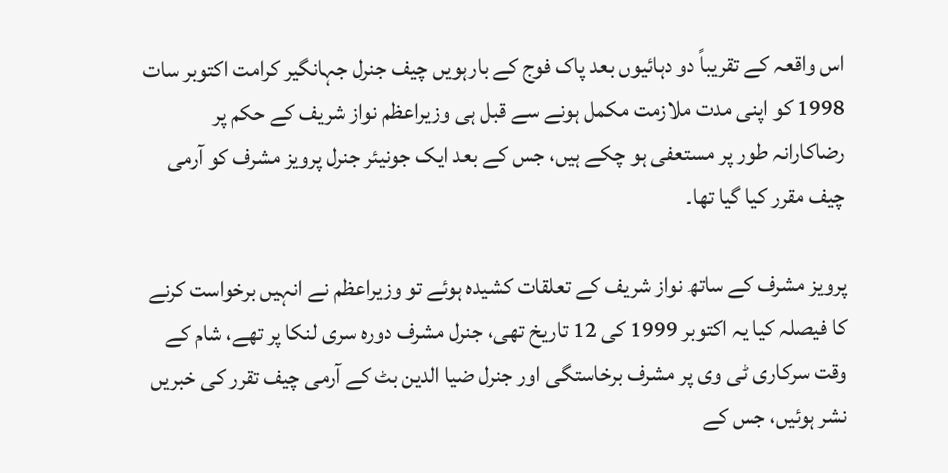اس واقعہ کے تقریباً دو دہائیوں بعد پاک فوج کے بارہویں چیف جنرل جہانگیر کرامت اکتوبر سات 1998 کو اپنی مدت ملازمت مکمل ہونے سے قبل ہی وزیراعظم نواز شریف کے حکم پر رضاکارانہ طور پر مستعفی ہو چکے ہیں، جس کے بعد ایک جونیئر جنرل پرویز مشرف کو آرمی چیف مقرر کیا گیا تھا۔

پرویز مشرف کے ساتھ نواز شریف کے تعلقات کشیدہ ہوئے تو وزیراعظم نے انہیں برخواست کرنے کا فیصلہ کیا یہ اکتوبر 1999 کی 12 تاریخ تھی، جنرل مشرف دورہ سری لنکا پر تھے، شام کے وقت سرکاری ٹی وی پر مشرف برخاستگی اور جنرل ضیا الدین بٹ کے آرمی چیف تقرر کی خبریں نشر ہوئیں، جس کے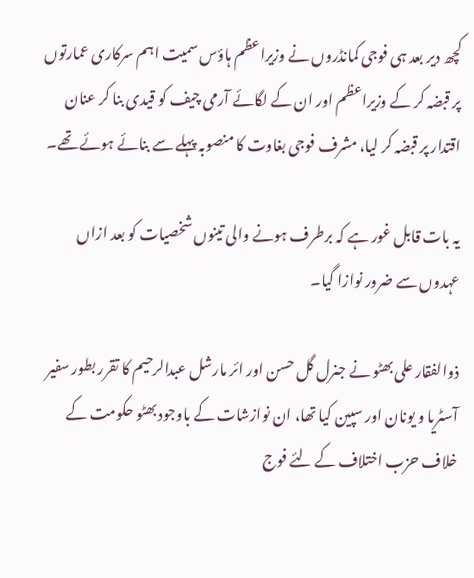کچھ دیر بعد ہی فوجی کمانڈروں نے وزیراعظم ہاؤس سمیت اہم سرکاری عمارتوں پر قبضہ کر کے وزیراعظم اور ان کے لگائے آرمی چیف کو قیدی بنا کر عنان اقتدار پر قبضہ کر لیا، مشرف فوجی بغاوت کا منصوبہ پہلے سے بنائے ہوئے تھے۔

یہ بات قابل غور ہے کہ برطرف ہونے والی تینوں شخصیات کو بعد ازاں عہدوں سے ضرور نوازا گیا۔

ذوالفقار علی بھٹو نے جنرل گل حسن اور ائر مارشل عبدالرحیم کا تقرر بطور سفیر آسٹریا و یونان اور سپین کیا تھا، ان نوازشات کے باوجود بھٹو حکومت کے خلاف حزب اختلاف کے لئے فوج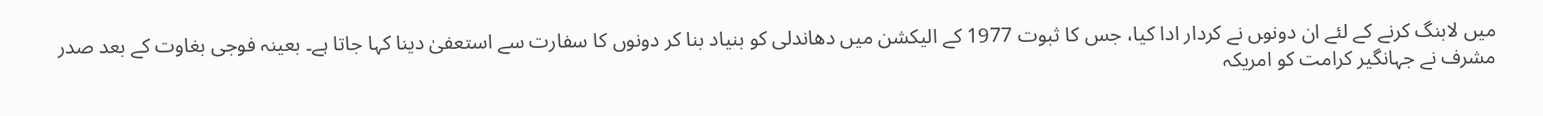میں لابنگ کرنے کے لئے ان دونو‍ں نے کردار ادا کیا، جس کا ثبوت 1977 کے الیکشن میں دھاندلی کو بنیاد بنا کر دونوں کا سفارت سے استعفیٰ دینا کہا جاتا ہے۔ بعینہ فوجی بغاوت کے بعد صدر مشرف نے جہانگیر کرامت کو امریکہ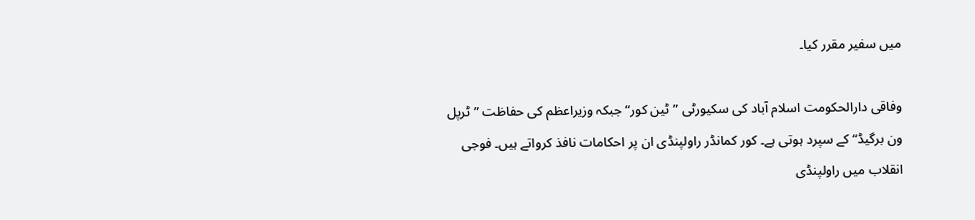میں سفیر مقرر کیا۔

وفاقی دارالحکومت اسلام آباد کی سکیورٹی ”ٹین کور“ جبکہ وزیراعظم کی حفاظت ”ٹرپل ون برگیڈ“ کے سپرد ہوتی ہے۔ کور کمانڈر راولپنڈی ان پر احکامات نافذ کرواتے ہیں۔ فوجی انقلاب میں راولپنڈی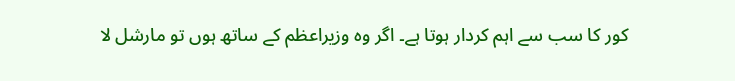کور کا سب سے اہم کردار ہوتا ہے۔ اگر وہ وزیراعظم کے ساتھ ہوں تو مارشل لا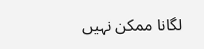لگانا ممکن نہیں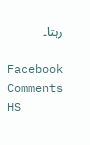رہتا۔

Facebook Comments HS